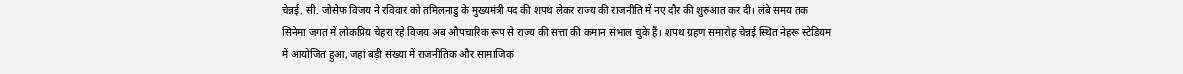चेन्नई. सी. जोसेफ विजय ने रविवार को तमिलनाडु के मुख्यमंत्री पद की शपथ लेकर राज्य की राजनीति में नए दौर की शुरुआत कर दी। लंबे समय तक सिनेमा जगत में लोकप्रिय चेहरा रहे विजय अब औपचारिक रूप से राज्य की सत्ता की कमान संभाल चुके हैं। शपथ ग्रहण समारोह चेन्नई स्थित नेहरू स्टेडियम में आयोजित हुआ, जहां बड़ी संख्या में राजनीतिक और सामाजिक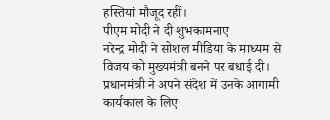हस्तियां मौजूद रहीं।
पीएम मोदी ने दी शुभकामनाए
नरेन्द्र मोदी ने सोशल मीडिया के माध्यम से विजय को मुख्यमंत्री बनने पर बधाई दी। प्रधानमंत्री ने अपने संदेश में उनके आगामी कार्यकाल के लिए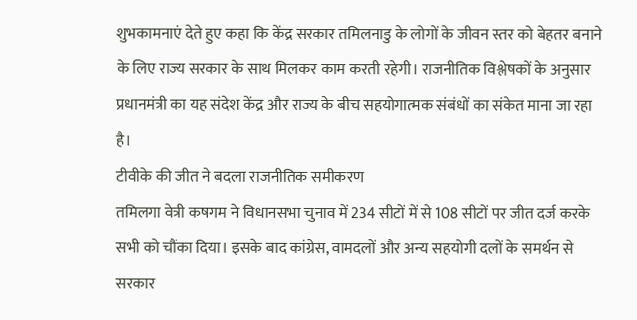शुभकामनाएं देते हुए कहा कि केंद्र सरकार तमिलनाडु के लोगों के जीवन स्तर को बेहतर बनाने के लिए राज्य सरकार के साथ मिलकर काम करती रहेगी। राजनीतिक विश्लेषकों के अनुसार प्रधानमंत्री का यह संदेश केंद्र और राज्य के बीच सहयोगात्मक संबंधों का संकेत माना जा रहा है।
टीवीके की जीत ने बदला राजनीतिक समीकरण
तमिलगा वेत्री कषगम ने विधानसभा चुनाव में 234 सीटों में से 108 सीटों पर जीत दर्ज करके सभी को चौंका दिया। इसके बाद कांग्रेस, वामदलों और अन्य सहयोगी दलों के समर्थन से सरकार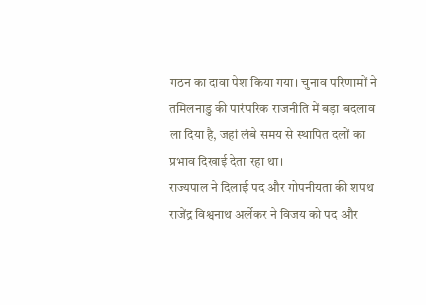गठन का दावा पेश किया गया। चुनाव परिणामों ने तमिलनाडु की पारंपरिक राजनीति में बड़ा बदलाव ला दिया है, जहां लंबे समय से स्थापित दलों का प्रभाव दिखाई देता रहा था।
राज्यपाल ने दिलाई पद और गोपनीयता की शपथ
राजेंद्र विश्वनाथ अर्लेकर ने विजय को पद और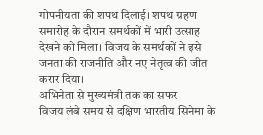गोपनीयता की शपथ दिलाई। शपथ ग्रहण समारोह के दौरान समर्थकों में भारी उत्साह देखने को मिला। विजय के समर्थकों ने इसे जनता की राजनीति और नए नेतृत्व की जीत करार दिया।
अभिनेता से मुख्यमंत्री तक का सफर
विजय लंबे समय से दक्षिण भारतीय सिनेमा के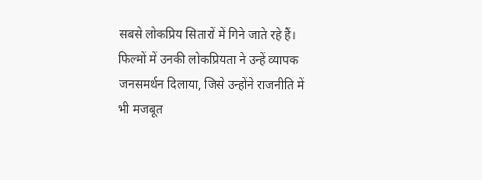सबसे लोकप्रिय सितारों में गिने जाते रहे हैं। फिल्मों में उनकी लोकप्रियता ने उन्हें व्यापक जनसमर्थन दिलाया, जिसे उन्होंने राजनीति में भी मजबूत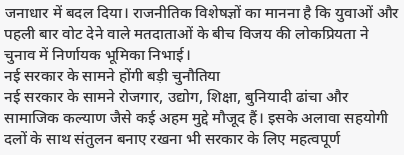जनाधार में बदल दिया। राजनीतिक विशेषज्ञों का मानना है कि युवाओं और पहली बार वोट देने वाले मतदाताओं के बीच विजय की लोकप्रियता ने चुनाव में निर्णायक भूमिका निभाई।
नई सरकार के सामने होंगी बड़ी चुनौतिया
नई सरकार के सामने रोजगार, उद्योग, शिक्षा, बुनियादी ढांचा और सामाजिक कल्याण जैसे कई अहम मुद्दे मौजूद हैं। इसके अलावा सहयोगी दलों के साथ संतुलन बनाए रखना भी सरकार के लिए महत्वपूर्ण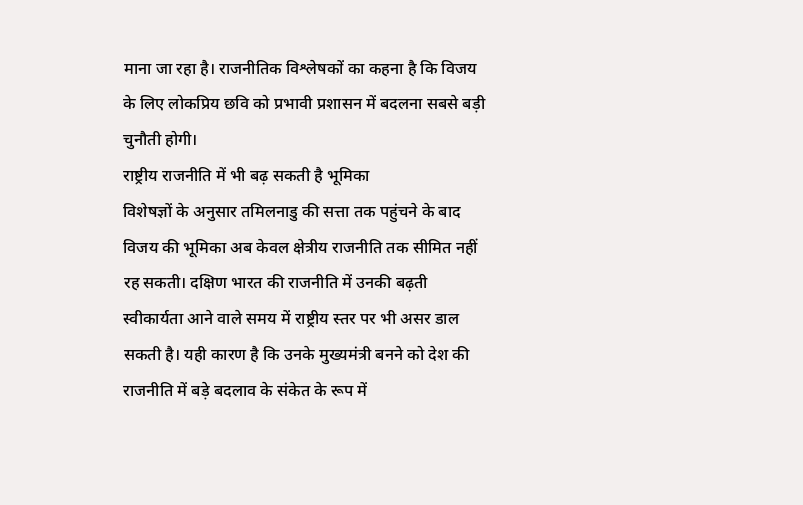माना जा रहा है। राजनीतिक विश्लेषकों का कहना है कि विजय के लिए लोकप्रिय छवि को प्रभावी प्रशासन में बदलना सबसे बड़ी चुनौती होगी।
राष्ट्रीय राजनीति में भी बढ़ सकती है भूमिका
विशेषज्ञों के अनुसार तमिलनाडु की सत्ता तक पहुंचने के बाद विजय की भूमिका अब केवल क्षेत्रीय राजनीति तक सीमित नहीं रह सकती। दक्षिण भारत की राजनीति में उनकी बढ़ती स्वीकार्यता आने वाले समय में राष्ट्रीय स्तर पर भी असर डाल सकती है। यही कारण है कि उनके मुख्यमंत्री बनने को देश की राजनीति में बड़े बदलाव के संकेत के रूप में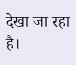देखा जा रहा है।